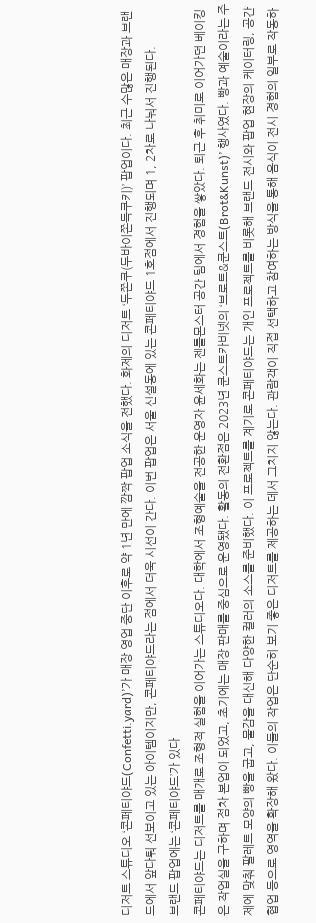디저트 스튜디오 ‘콘페티야드(Confetti.yard)’가 매장 영업 중단 이후로 약 1년 만에 깜짝 팝업 소식을 전했다. 화제의 디저트 ‘두쫀쿠(두바이쫀득쿠키)’ 팝업이다. 최근 수많은 매장과 브랜드에서 앞다퉈 선보이고 있는 아이템이지만, 콘페티야드라는 점에서 더욱 시선이 간다. 이번 팝업은 서울 신설동에 있는 콘페티야드 1호점에서 진행되며 1, 2차로 나눠서 진행된다.
브랜드 팝업에는 ‘콘페티야드’가 있다
콘페티야드는 디저트를 매개로 조형적 실험을 이어가는 스튜디오다. 대학에서 조형예술을 전공한 운영자 윤세화는 젠틀몬스터 공간 팀에서 경험을 쌓았다. 퇴근 후 취미로 이어가던 베이킹은 작업실을 구하며 점차 본업이 되었고, 초기에는 매장 판매를 중심으로 운영됐다. 활동의 전환점은 2023년 쿤스트카비넷의 ‘브로트&쿤스트(Brot&Kunst)’ 행사였다. 빵과 예술이라는 주제에 맞춰 팔레트 모양의 빵을 굽고, 물감을 대신해 다양한 컬러의 소스를 준비했다. 이 프로젝트를 계기로 콘페티야드는 개인 프로젝트를 비롯해 브랜드 전시와 팝업 현장의 케이터링, 공간 협업 등으로 영역을 확장해 왔다. 이들의 작업은 단순히 보기 좋은 디저트를 제공하는 데서 그치지 않는다. 관람객이 직접 선택하고 참여하는 방식을 통해 음식이 전시 경험의 일부로 작동하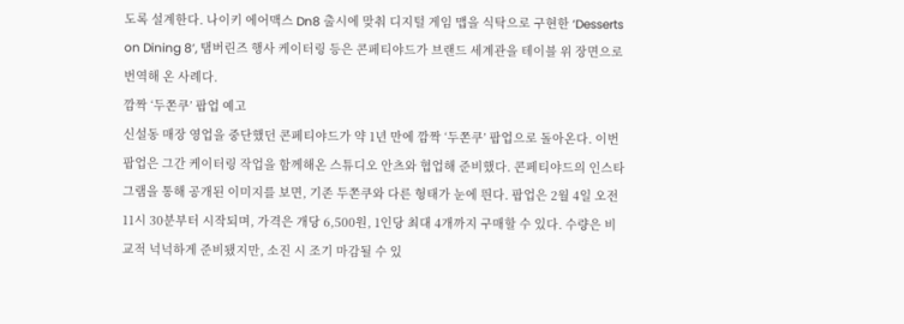도록 설계한다. 나이키 에어맥스 Dn8 출시에 맞춰 디지털 게임 맵을 식탁으로 구현한 ‘Desserts on Dining 8’, 탬버린즈 행사 케이터링 등은 콘페티야드가 브랜드 세계관을 테이블 위 장면으로 번역해 온 사례다.
깜짝 ‘두쫀쿠’ 팝업 예고
신설동 매장 영업을 중단했던 콘페티야드가 약 1년 만에 깜짝 ‘두쫀쿠’ 팝업으로 돌아온다. 이번 팝업은 그간 케이터링 작업을 함께해온 스튜디오 안츠와 협업해 준비했다. 콘페티야드의 인스타그램을 통해 공개된 이미지를 보면, 기존 두쫀쿠와 다른 형태가 눈에 띈다. 팝업은 2월 4일 오전 11시 30분부터 시작되며, 가격은 개당 6,500원, 1인당 최대 4개까지 구매할 수 있다. 수량은 비교적 넉넉하게 준비됐지만, 소진 시 조기 마감될 수 있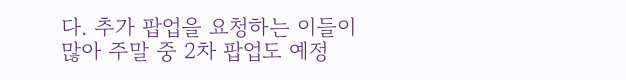다. 추가 팝업을 요청하는 이들이 많아 주말 중 2차 팝업도 예정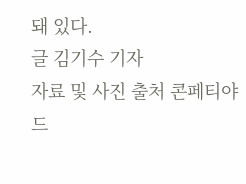돼 있다.
글 김기수 기자
자료 및 사진 출처 콘페티야드